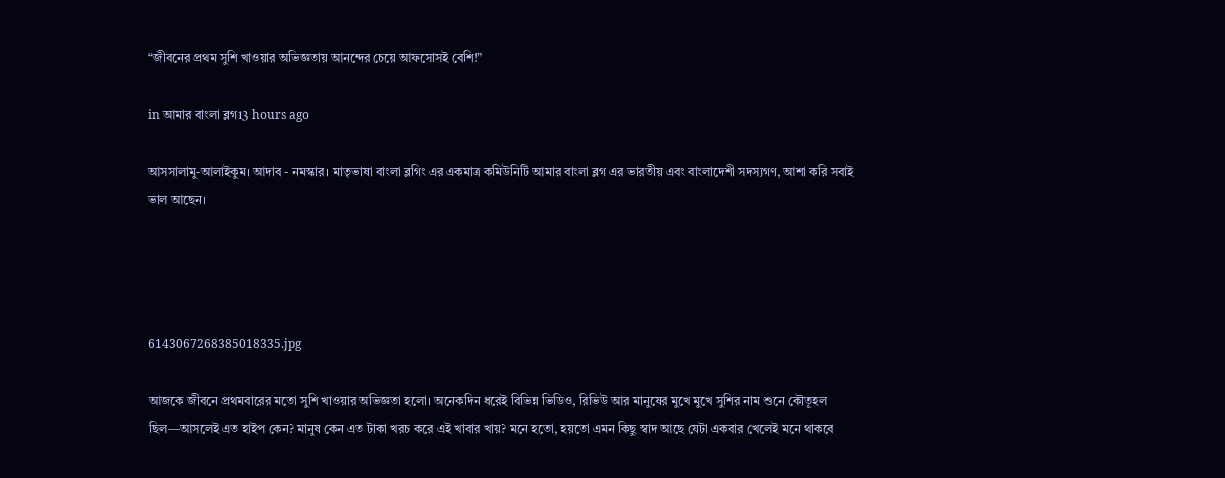“জীবনের প্রথম সুশি খাওয়ার অভিজ্ঞতায় আনন্দের চেয়ে আফসোসই বেশি!”

in আমার বাংলা ব্লগ13 hours ago

আসসালামু-আলাইকুম। আদাব - নমস্কার। মাতৃভাষা বাংলা ব্লগিং এর একমাত্র কমিউনিটি আমার বাংলা ব্লগ এর ভারতীয় এবং বাংলাদেশী সদস্যগণ, আশা করি সবাই ভাল আছেন।




6143067268385018335.jpg

আজকে জীবনে প্রথমবারের মতো সুশি খাওয়ার অভিজ্ঞতা হলো। অনেকদিন ধরেই বিভিন্ন ভিডিও, রিভিউ আর মানুষের মুখে মুখে সুশির নাম শুনে কৌতূহল ছিল—আসলেই এত হাইপ কেন? মানুষ কেন এত টাকা খরচ করে এই খাবার খায়? মনে হতো, হয়তো এমন কিছু স্বাদ আছে যেটা একবার খেলেই মনে থাকবে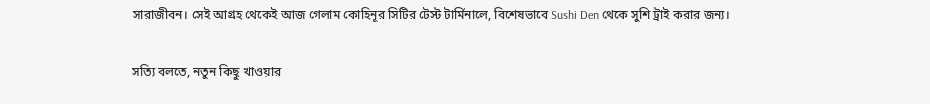সারাজীবন। সেই আগ্রহ থেকেই আজ গেলাম কোহিনূর সিটির টেস্ট টার্মিনালে, বিশেষভাবে Sushi Den থেকে সুশি ট্রাই করার জন্য।

সত্যি বলতে, নতুন কিছু খাওয়ার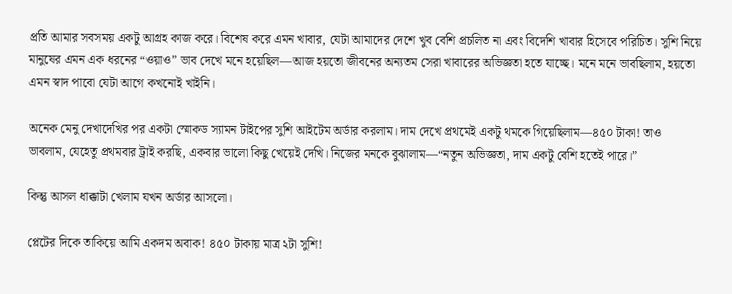প্রতি আমার সবসময় একটু আগ্রহ কাজ করে। বিশেষ করে এমন খাবার, যেটা আমাদের দেশে খুব বেশি প্রচলিত না এবং বিদেশি খাবার হিসেবে পরিচিত। সুশি নিয়ে মানুষের এমন এক ধরনের “ওয়াও” ভাব দেখে মনে হয়েছিল—আজ হয়তো জীবনের অন্যতম সেরা খাবারের অভিজ্ঞতা হতে যাচ্ছে। মনে মনে ভাবছিলাম, হয়তো এমন স্বাদ পাবো যেটা আগে কখনোই খাইনি।

অনেক মেনু দেখাদেখির পর একটা স্মোকড স্যামন টাইপের সুশি আইটেম অর্ডার করলাম। দাম দেখে প্রথমেই একটু থমকে গিয়েছিলাম—৪৫০ টাকা! তাও ভাবলাম, যেহেতু প্রথমবার ট্রাই করছি, একবার ভালো কিছু খেয়েই দেখি। নিজের মনকে বুঝালাম—“নতুন অভিজ্ঞতা, দাম একটু বেশি হতেই পারে।”

কিন্তু আসল ধাক্কাটা খেলাম যখন অর্ডার আসলো।

প্লেটের দিকে তাকিয়ে আমি একদম অবাক! ৪৫০ টাকায় মাত্র ২টা সুশি!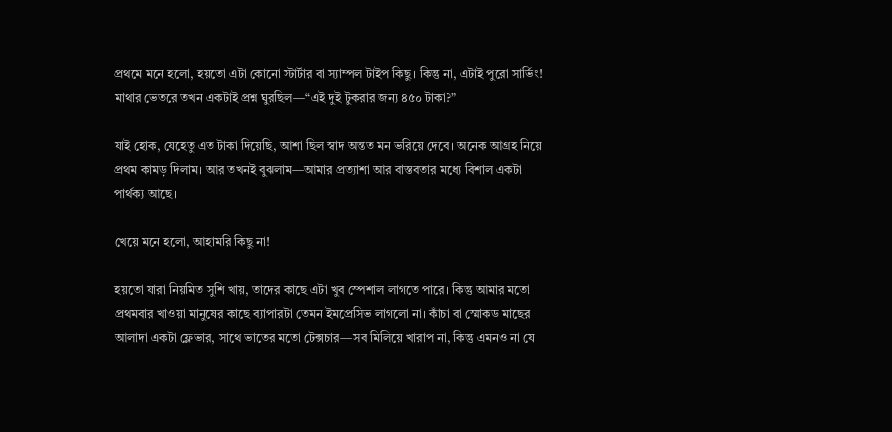প্রথমে মনে হলো, হয়তো এটা কোনো স্টার্টার বা স্যাম্পল টাইপ কিছু। কিন্তু না, এটাই পুরো সার্ভিং! মাথার ভেতরে তখন একটাই প্রশ্ন ঘুরছিল—“এই দুই টুকরার জন্য ৪৫০ টাকা?”

যাই হোক, যেহেতু এত টাকা দিয়েছি, আশা ছিল স্বাদ অন্তত মন ভরিয়ে দেবে। অনেক আগ্রহ নিয়ে প্রথম কামড় দিলাম। আর তখনই বুঝলাম—আমার প্রত্যাশা আর বাস্তবতার মধ্যে বিশাল একটা পার্থক্য আছে।

খেয়ে মনে হলো, আহামরি কিছু না!

হয়তো যারা নিয়মিত সুশি খায়, তাদের কাছে এটা খুব স্পেশাল লাগতে পারে। কিন্তু আমার মতো প্রথমবার খাওয়া মানুষের কাছে ব্যাপারটা তেমন ইমপ্রেসিভ লাগলো না। কাঁচা বা স্মোকড মাছের আলাদা একটা ফ্লেভার, সাথে ভাতের মতো টেক্সচার—সব মিলিয়ে খারাপ না, কিন্তু এমনও না যে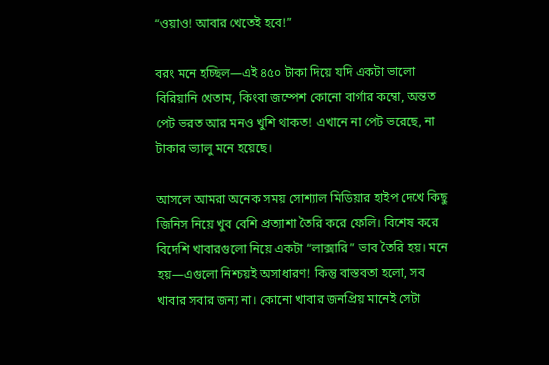“ওয়াও! আবার খেতেই হবে!”

বরং মনে হচ্ছিল—এই ৪৫০ টাকা দিয়ে যদি একটা ভালো বিরিয়ানি খেতাম, কিংবা জম্পেশ কোনো বার্গার কম্বো, অন্তত পেট ভরত আর মনও খুশি থাকত! এখানে না পেট ভরেছে, না টাকার ভ্যালু মনে হয়েছে।

আসলে আমরা অনেক সময় সোশ্যাল মিডিয়ার হাইপ দেখে কিছু জিনিস নিয়ে খুব বেশি প্রত্যাশা তৈরি করে ফেলি। বিশেষ করে বিদেশি খাবারগুলো নিয়ে একটা “লাক্সারি” ভাব তৈরি হয়। মনে হয়—এগুলো নিশ্চয়ই অসাধারণ! কিন্তু বাস্তবতা হলো, সব খাবার সবার জন্য না। কোনো খাবার জনপ্রিয় মানেই সেটা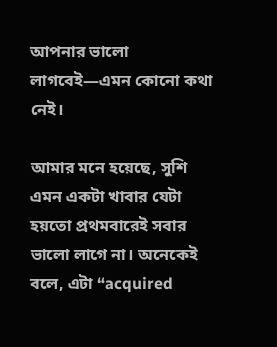আপনার ভালো লাগবেই—এমন কোনো কথা নেই।

আমার মনে হয়েছে, সুশি এমন একটা খাবার যেটা হয়তো প্রথমবারেই সবার ভালো লাগে না। অনেকেই বলে, এটা “acquired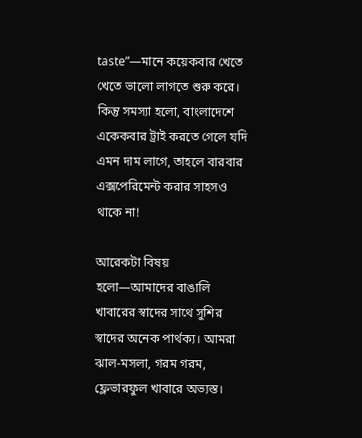taste”—মানে কয়েকবার খেতে খেতে ভালো লাগতে শুরু করে। কিন্তু সমস্যা হলো, বাংলাদেশে একেকবার ট্রাই করতে গেলে যদি এমন দাম লাগে, তাহলে বারবার এক্সপেরিমেন্ট করার সাহসও থাকে না!

আরেকটা বিষয় হলো—আমাদের বাঙালি খাবারের স্বাদের সাথে সুশির স্বাদের অনেক পার্থক্য। আমরা ঝাল-মসলা, গরম গরম, ফ্লেভারফুল খাবারে অভ্যস্ত।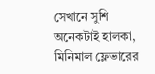সেখানে সুশি অনেকটাই হালকা, মিনিমাল ফ্লেভারের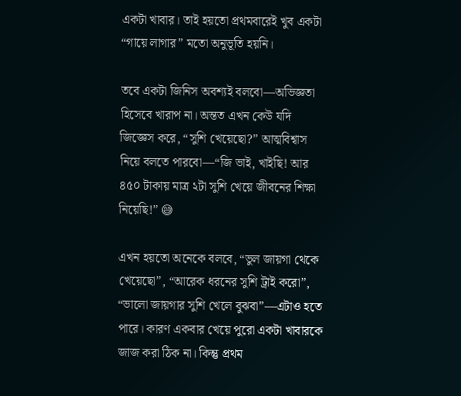একটা খাবার। তাই হয়তো প্রথমবারেই খুব একটা “গায়ে লাগার” মতো অনুভূতি হয়নি।

তবে একটা জিনিস অবশ্যই বলবো—অভিজ্ঞতা হিসেবে খারাপ না। অন্তত এখন কেউ যদি জিজ্ঞেস করে, “সুশি খেয়েছো?” আত্মবিশ্বাস নিয়ে বলতে পারবো—“জি ভাই, খাইছি! আর ৪৫০ টাকায় মাত্র ২টা সুশি খেয়ে জীবনের শিক্ষা নিয়েছি!” 😅

এখন হয়তো অনেকে বলবে, “ভুল জায়গা থেকে খেয়েছো”, “আরেক ধরনের সুশি ট্রাই করো”, “ভালো জায়গার সুশি খেলে বুঝবা”—এটাও হতে পারে। কারণ একবার খেয়ে পুরো একটা খাবারকে জাজ করা ঠিক না। কিন্তু প্রথম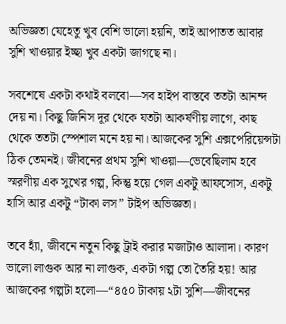অভিজ্ঞতা যেহেতু খুব বেশি ভালো হয়নি, তাই আপাতত আবার সুশি খাওয়ার ইচ্ছা খুব একটা জাগছে না।

সবশেষে একটা কথাই বলবো—সব হাইপ বাস্তবে ততটা আনন্দ দেয় না। কিছু জিনিস দূর থেকে যতটা আকর্ষণীয় লাগে, কাছ থেকে ততটা স্পেশাল মনে হয় না। আজকের সুশি এক্সপেরিয়েন্সটা ঠিক তেমনই। জীবনের প্রথম সুশি খাওয়া—ভেবেছিলাম হবে স্মরণীয় এক সুখের গল্প, কিন্তু হয়ে গেল একটু আফসোস, একটু হাসি আর একটু “টাকা লস” টাইপ অভিজ্ঞতা।

তবে হ্যাঁ, জীবনে নতুন কিছু ট্রাই করার মজাটাও আলাদা। কারণ ভালো লাগুক আর না লাগুক, একটা গল্প তো তৈরি হয়! আর আজকের গল্পটা হলো—“৪৫০ টাকায় ২টা সুশি—জীবনের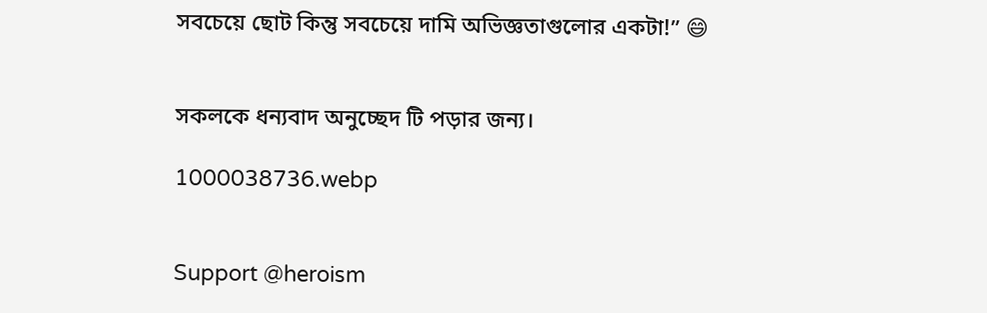সবচেয়ে ছোট কিন্তু সবচেয়ে দামি অভিজ্ঞতাগুলোর একটা!” 😄


সকলকে ধন্যবাদ অনুচ্ছেদ টি পড়ার জন্য।

1000038736.webp


Support @heroism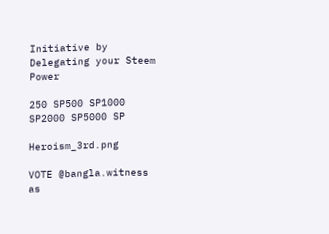Initiative by Delegating your Steem Power

250 SP500 SP1000 SP2000 SP5000 SP

Heroism_3rd.png

VOTE @bangla.witness as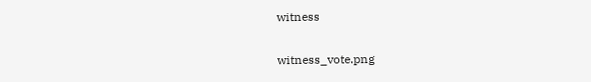witness


witness_vote.png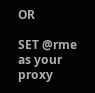OR

SET @rme as your proxy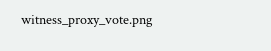witness_proxy_vote.png